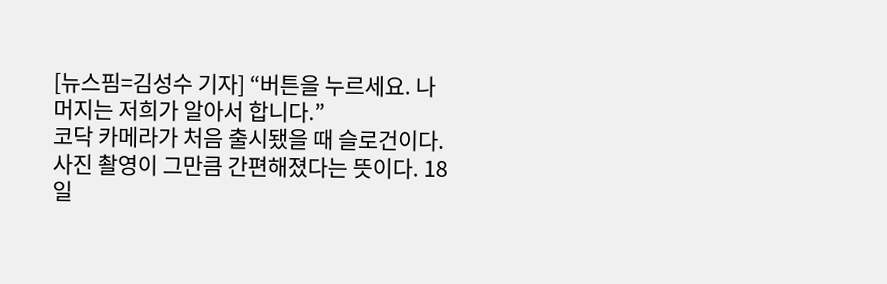[뉴스핌=김성수 기자] “버튼을 누르세요. 나머지는 저희가 알아서 합니다.”
코닥 카메라가 처음 출시됐을 때 슬로건이다. 사진 촬영이 그만큼 간편해졌다는 뜻이다. 18일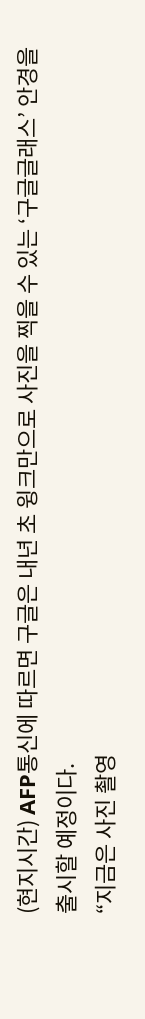(현지시간) AFP통신에 따르면 구글은 내년 초 윙크만으로 사진을 찍을 수 있는 ‘구글글래스’ 안경을 출시할 예정이다.
“지금은 사진 촬영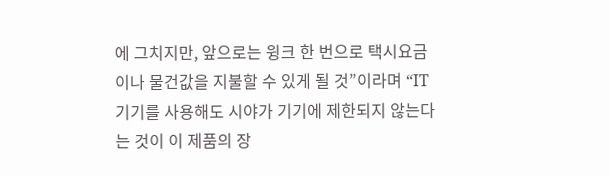에 그치지만, 앞으로는 윙크 한 번으로 택시요금이나 물건값을 지불할 수 있게 될 것”이라며 “IT기기를 사용해도 시야가 기기에 제한되지 않는다는 것이 이 제품의 장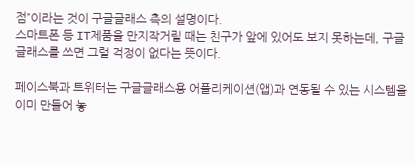점”이라는 것이 구글글래스 측의 설명이다.
스마트폰 등 IT제품을 만지작거릴 때는 친구가 앞에 있어도 보지 못하는데, 구글글래스를 쓰면 그럴 걱정이 없다는 뜻이다.

페이스북과 트위터는 구글글래스용 어플리케이션(앱)과 연동될 수 있는 시스템을 이미 만들어 놓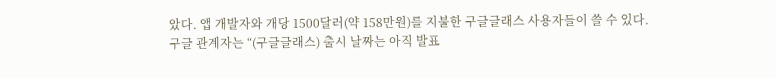았다. 앱 개발자와 개당 1500달러(약 158만원)를 지불한 구글글래스 사용자들이 쓸 수 있다.
구글 관계자는 “(구글글래스) 출시 날짜는 아직 발표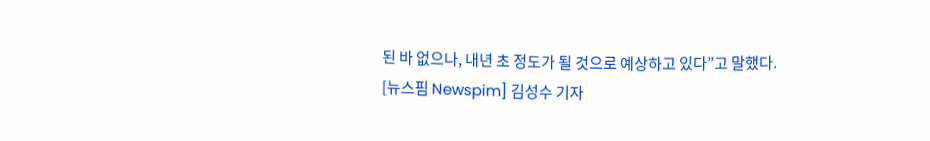된 바 없으나, 내년 초 정도가 될 것으로 예상하고 있다”고 말했다.
[뉴스핌 Newspim] 김성수 기자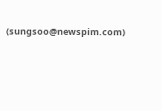(sungsoo@newspim.com)